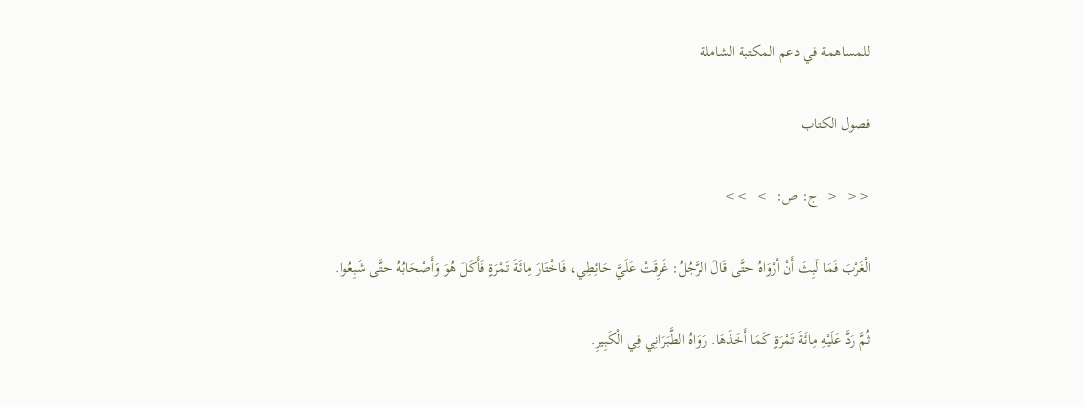للمساهمة في دعم المكتبة الشاملة

فصول الكتاب

<<  <  ج: ص:  >  >>

الْغَرْبَ فَمَا لَبِثَ أَنْ أرْوَاهُ حتَّى قَالَ الرَّجُلُ: غَرِقَتْ عَلَيَّ حَائِطِي، فَاخْتَارَ مِائَةَ تَمْرَةٍ فَأَكَلَ هُوَ وَأَصْحَابُهُ حتَّى شَبِعُوا.

ثُمَّ رَدَّ عَلَيْهِ مِائَةَ تَمْرَةٍ كَمَا أَخَذَهَا. رَوَاهُ الطَّبَرَانِي فِي الْكَبِيرِ.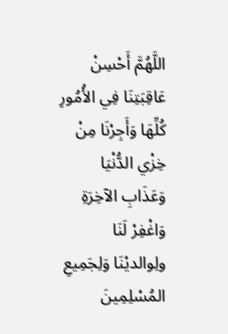اللَّهُمَّ أَحْسِنْ عَاقِبَتِنَا فِي الأُمُورِ كُلِّهَا وَأَجِرْنَا مِنْ خِزْي الدُّنْيَا وَعَذَابِ الآخِرَةِ وَاغْفِرْ لَنَا ولِوالديْنَا وَلِجَمِيعِ المُسْلِمِينَ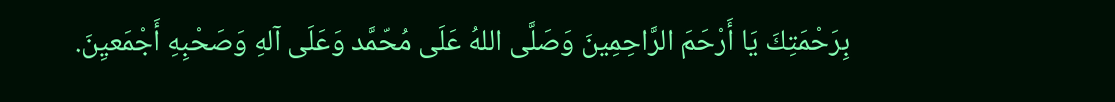بِرَحْمَتِكَ يَا أَرْحَمَ الرَّاحِمِينَ وَصَلَّى اللهُ عَلَى مُحّمَّد وَعَلَى آلهِ وَصَحْبِهِ أَجْمَعيِنَ.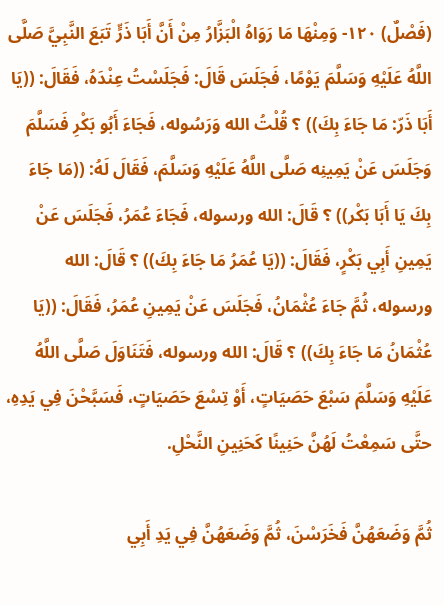(فَصْلٌ) ١٢٠- وَمِنْهَا مَا رَوَاهُ الْبَزَّارُ مِنْ أَنَّ أَبَا ذَرٍّ تَبَعَ النَّبِيَّ صَلَّى اللَّهُ عَلَيْهِ وَسَلَّمَ يَوْمًا، فَجَلَسَ قَالَ: فَجَلَسْتُ عِنْدَهُ، فَقَالَ: ((يَا أَبَا ذَرّ: مَا جَاءَ بِكَ)) ؟ قُلْتُ الله وَرَسُوله، فَجَاءَ أَبُو بَكْرِ فَسَلَّمَ وَجَلَسَ عَنْ يَمِينِه صَلَّى اللَّهُ عَلَيْهِ وَسَلَّمَ، فَقَالَ لَهُ: ((مَا جَاءَ بِكَ يَا أَبَا بَكْر)) ؟ قَالَ: الله ورسوله، فَجَاءَ عُمَرُ، فَجَلَسَ عَنْ يَمِينِ أَبِي بَكْرٍ، فَقَالَ: ((يَا عُمَرُ مَا جَاءَ بِكَ)) ؟ قَالَ: الله ورسوله، ثُمَّ جَاءَ عُثْمَانُ، فَجَلَسَ عَنْ يَمِينِ عُمَرُ، فَقَالَ: ((يَا عُثْمَانُ مَا جَاءَ بِكَ)) ؟ قَالَ: الله ورسوله، فَتَنَاوَلَ صَلَّى اللَّهُ عَلَيْهِ وَسَلَّمَ سَبْعَ حَصَيَاتٍ، أَوْ تِسْعَ حَصَيَاتٍ، فَسَبَّحْنَ فِي يَدِهِ، حتَّى سَمِعْتُ لَهُنَّ حَنِينًا كَحَنِينِ النَّحْلِ.

ثُمَّ وَضَعَهُنَّ فَخَرَسْنَ، ثُمَّ وَضَعَهُنَّ فِي يَدِ أَبِي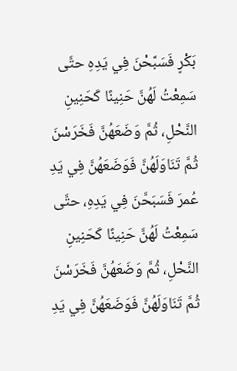بَكْرٍ فَسَبَّحْنَ فِي يَدِهِ حتَّى سَمِعْتُ لَهُنَّ حَنِينًا كَحَنِينِ النَّحْلِ، ثُمَّ وَضَعَهُنَّ فَخَرَسْنَ ثُمَّ تَنَاوَلَهُنَّ فَوَضَعَهُنَّ فِي يَدِ عُمرَ فَسَبَحَّنَ فِي يَدِهِ، حتَّى سَمِعْتُ لَهُنَّ حَنِينًا كَحَنِينِ النَّحْلِ، ثُمَّ وَضَعَهُنَّ فَخَرَسْنَ ثُمَّ تَنَاوَلَهُنَّ فَوَضَعَهُنَّ فِي يَدِ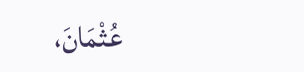عُثْمَانَ،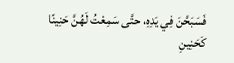فَسَبَحَّنَ فِي يَدِهِ، حتَّى سَمِعْتُ لَهُنَّ حَنِينًا كَحَنِينِ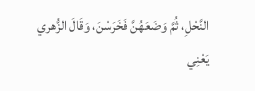النَّحْلِ، ثُمَّ وَضَعَهُنَّ فَخَرَسْنَ، وَقَالَ الزُّهري يَعْنِي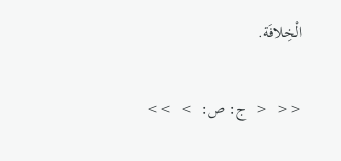الْخِلافَة.

<<  <  ج: ص:  >  >>